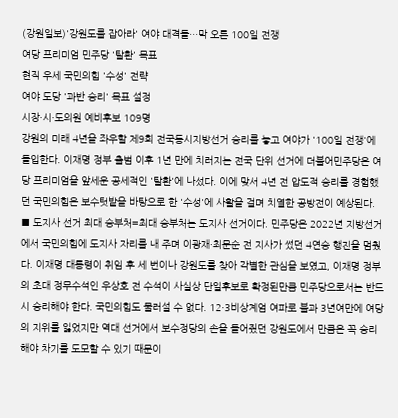(강원일보)'강원도를 잡아라' 여야 대격돌…막 오른 100일 전쟁
여당 프리미엄 민주당 '탈환' 목표
현직 우세 국민의힘 '수성' 전략
여야 도당 '과반 승리' 목표 설정
시장·시·도의원 예비후보 109명
강원의 미래 4년을 좌우할 제9회 전국동시지방선거 승리를 놓고 여야가 '100일 전쟁'에 돌입한다. 이재명 정부 출범 이후 1년 만에 치러지는 전국 단위 선거에 더불어민주당은 여당 프리미엄을 앞세운 공세적인 '탈환'에 나섰다. 이에 맞서 4년 전 압도적 승리를 경험했던 국민의힘은 보수텃밭을 바탕으로 한 '수성'에 사활을 걸며 치열한 공방전이 예상된다. ■ 도지사 선거 최대 승부처=최대 승부처는 도지사 선거이다. 민주당은 2022년 지방선거에서 국민의힘에 도지사 자리를 내 주며 이광재·최문순 전 지사가 썼던 4연승 행진을 멈췄다. 이재명 대통령이 취임 후 세 번이나 강원도를 찾아 각별한 관심을 보였고, 이재명 정부의 초대 정무수석인 우상호 전 수석이 사실상 단일후보로 확정된만큼 민주당으로서는 반드시 승리해야 한다. 국민의힘도 물러설 수 없다. 12·3비상계엄 여파로 불과 3년여만에 여당의 지위를 잃었지만 역대 선거에서 보수정당의 손을 들어줬던 강원도에서 만큼은 꼭 승리해야 차기를 도모할 수 있기 때문이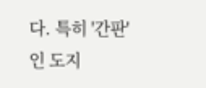다. 특히 '간판'인 도지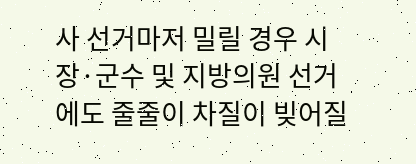사 선거마저 밀릴 경우 시장·군수 및 지방의원 선거에도 줄줄이 차질이 빚어질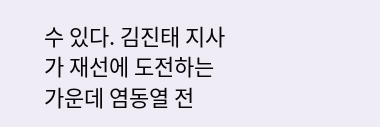수 있다. 김진태 지사가 재선에 도전하는 가운데 염동열 전